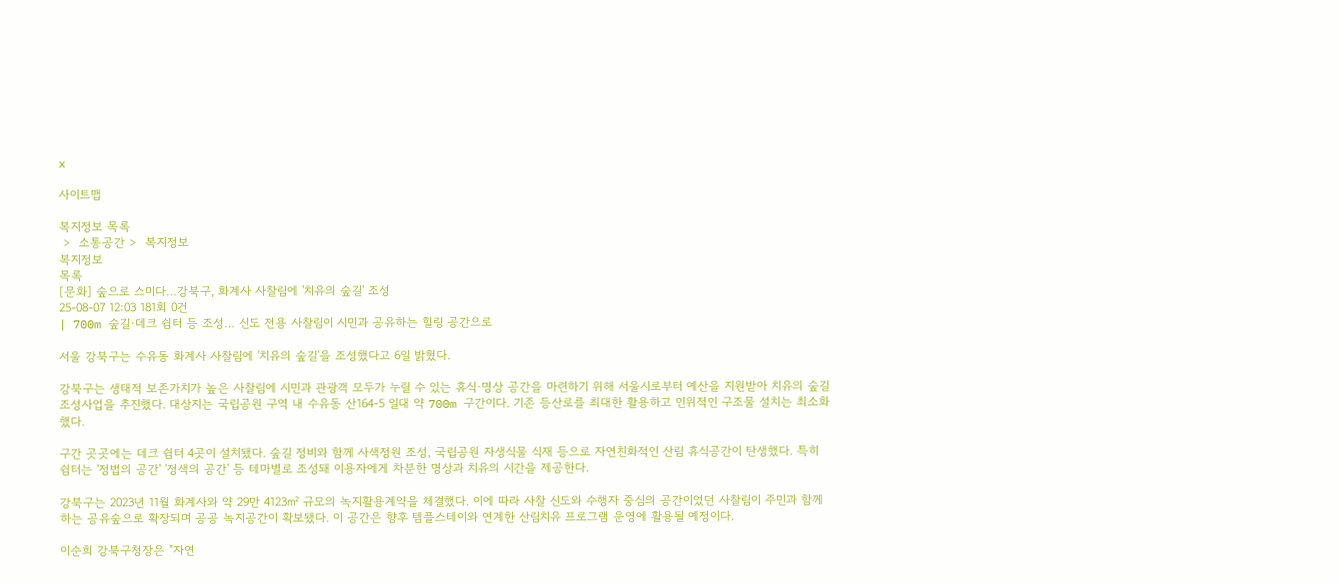x

사이트맵

복지정보 목록
 >  소통공간 >  복지정보
복지정보
목록
[문화] 숲으로 스미다…강북구, 화계사 사찰림에 '치유의 숲길' 조성
25-08-07 12:03 181회 0건
| 700m 숲길·데크 쉼터 등 조성… 신도 전용 사찰림이 시민과 공유하는 힐링 공간으로

서울 강북구는 수유동 화계사 사찰림에 '치유의 숲길'을 조성했다고 6일 밝혔다.

강북구는 생태적 보존가치가 높은 사찰림에 시민과 관광객 모두가 누릴 수 있는 휴식·명상 공간을 마련하기 위해 서울시로부터 예산을 지원받아 치유의 숲길 조성사업을 추진했다. 대상지는 국립공원 구역 내 수유동 산164-5 일대 약 700m 구간이다. 기존 등산로를 최대한 활용하고 인위적인 구조물 설치는 최소화했다.

구간 곳곳에는 데크 쉼터 4곳이 설치됐다. 숲길 정비와 함께 사색정원 조성, 국립공원 자생식물 식재 등으로 자연친화적인 산림 휴식공간이 탄생했다. 특히 쉼터는 '정법의 공간' '정색의 공간' 등 테마별로 조성돼 이용자에게 차분한 명상과 치유의 시간을 제공한다.

강북구는 2023년 11월 화계사와 약 29만 4123㎡ 규모의 녹지활용계약을 체결했다. 이에 따라 사찰 신도와 수행자 중심의 공간이었던 사찰림이 주민과 함께하는 공유숲으로 확장되며 공공 녹지공간이 확보됐다. 이 공간은 향후 템플스테이와 연계한 산림치유 프로그램 운영에 활용될 예정이다.

이순희 강북구청장은 "자연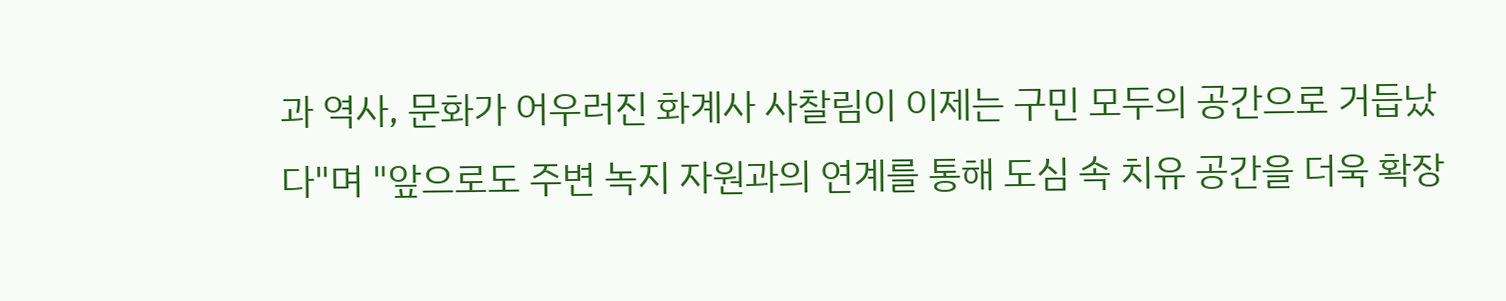과 역사, 문화가 어우러진 화계사 사찰림이 이제는 구민 모두의 공간으로 거듭났다"며 "앞으로도 주변 녹지 자원과의 연계를 통해 도심 속 치유 공간을 더욱 확장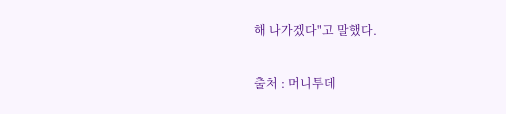해 나가겠다"고 말했다.

출처 : 머니투데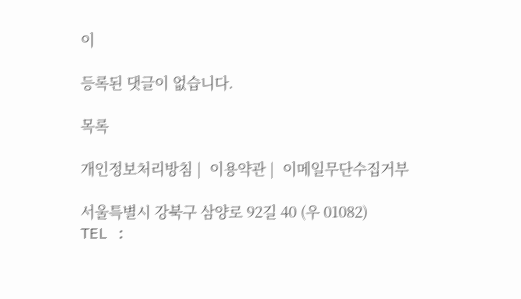이

등록된 댓글이 없습니다.

목록

개인정보처리방침 |  이용약관 |  이메일무단수집거부

서울특별시 강북구 삼양로 92길 40 (우 01082)
TEL :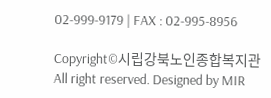02-999-9179 | FAX : 02-995-8956

Copyright©시립강북노인종합복지관 All right reserved. Designed by MIR